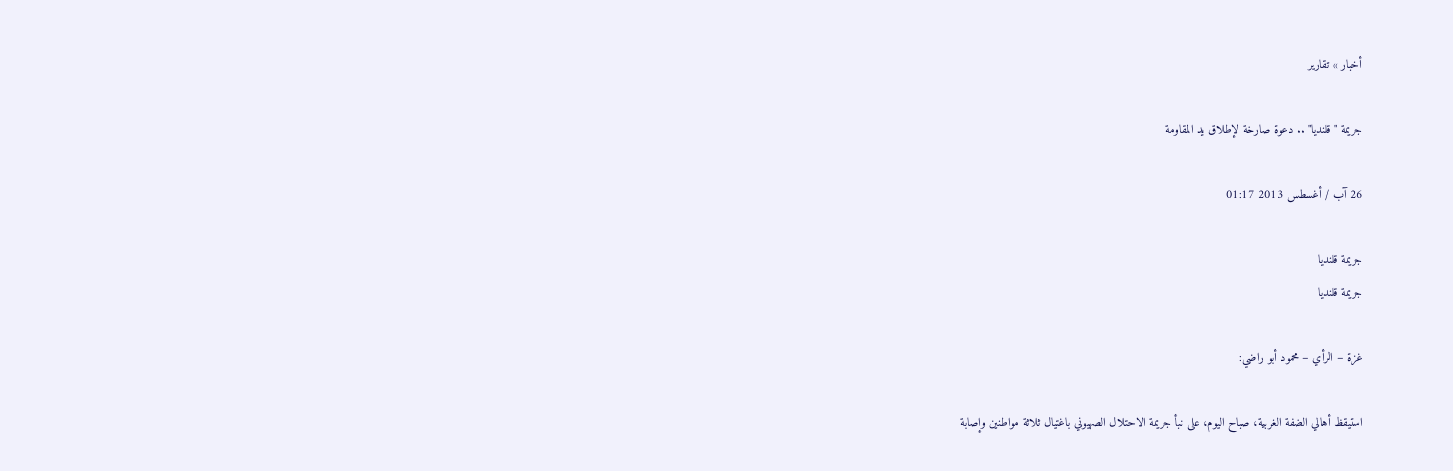أخبار » تقارير

جريمة "قلنديا" .. دعوة صارخة لإطلاق يد المقاومة

26 آب / أغسطس 2013 01:17

جريمة قلنديا
جريمة قلنديا

غزة – الرأي – محمود أبو راضي:

استيقظ أهالي الضفة الغربية، صباح اليوم، على نبأ جريمة الاحتلال الصهيوني باغتيال ثلاثة مواطنين وإصابة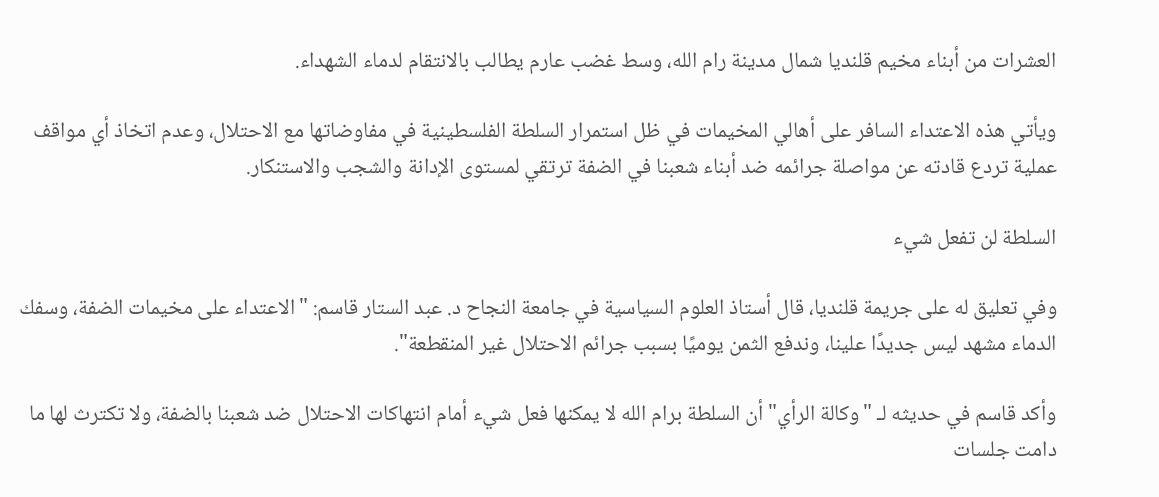العشرات من أبناء مخيم قلنديا شمال مدينة رام الله، وسط غضب عارم يطالب بالانتقام لدماء الشهداء.

ويأتي هذه الاعتداء السافر على أهالي المخيمات في ظل استمرار السلطة الفلسطينية في مفاوضاتها مع الاحتلال، وعدم اتخاذ أي مواقف عملية تردع قادته عن مواصلة جرائمه ضد أبناء شعبنا في الضفة ترتقي لمستوى الإدانة والشجب والاستنكار.

السلطة لن تفعل شيء

وفي تعليق له على جريمة قلنديا، قال أستاذ العلوم السياسية في جامعة النجاح د. عبد الستار قاسم: "الاعتداء على مخيمات الضفة، وسفك الدماء مشهد ليس جديدًا علينا، وندفع الثمن يوميًا بسبب جرائم الاحتلال غير المنقطعة".

وأكد قاسم في حديثه لـ "وكالة الرأي" أن السلطة برام الله لا يمكنها فعل شيء أمام انتهاكات الاحتلال ضد شعبنا بالضفة، ولا تكترث لها ما دامت جلسات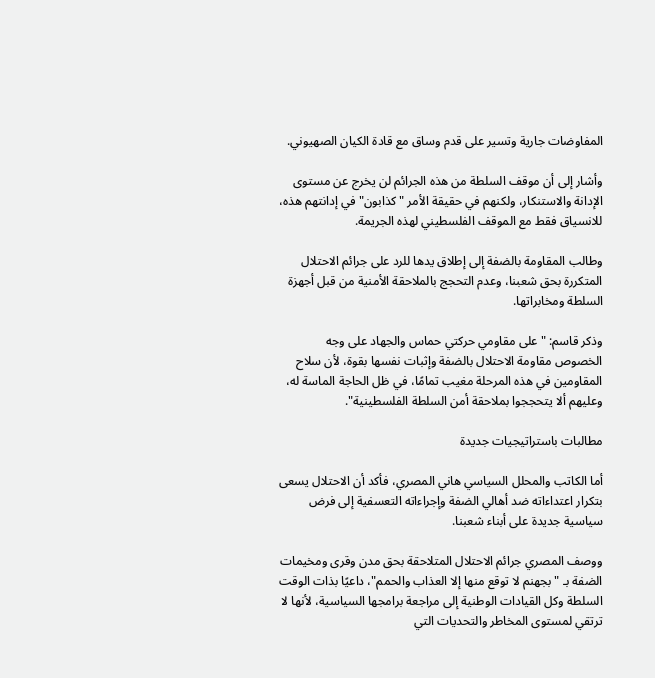المفاوضات جارية وتسير على قدم وساق مع قادة الكيان الصهيوني.

وأشار إلى أن موقف السلطة من هذه الجرائم لن يخرج عن مستوى الإدانة والاستنكار، ولكنهم في حقيقة الأمر "كذابون" في إدانتهم هذه، للانسياق فقط مع الموقف الفلسطيني لهذه الجريمة.

وطالب المقاومة بالضفة إلى إطلاق يدها للرد على جرائم الاحتلال المتكررة بحق شعبنا، وعدم التحجج بالملاحقة الأمنية من قبل أجهزة السلطة ومخابراتها.

وذكر قاسم: "على مقاومي حركتي حماس والجهاد على وجه الخصوص مقاومة الاحتلال بالضفة وإثبات نفسها بقوة، لأن سلاح المقاومين في هذه المرحلة مغيب تمامًا، في ظل الحاجة الماسة له، وعليهم ألا يتحججوا بملاحقة أمن السلطة الفلسطينية".

مطالبات باستراتيجيات جديدة

أما الكاتب والمحلل السياسي هاني المصري، فأكد أن الاحتلال يسعى بتكرار اعتداءاته ضد أهالي الضفة وإجراءاته التعسفية إلى فرض سياسية جديدة على أبناء شعبنا.

ووصف المصري جرائم الاحتلال المتلاحقة بحق مدن وقرى ومخيمات الضفة بـ "بجهنم لا توقع منها إلا العذاب والحمم"، داعيًا بذات الوقت السلطة وكل القيادات الوطنية إلى مراجعة برامجها السياسية، لأنها لا ترتقي لمستوى المخاطر والتحديات التي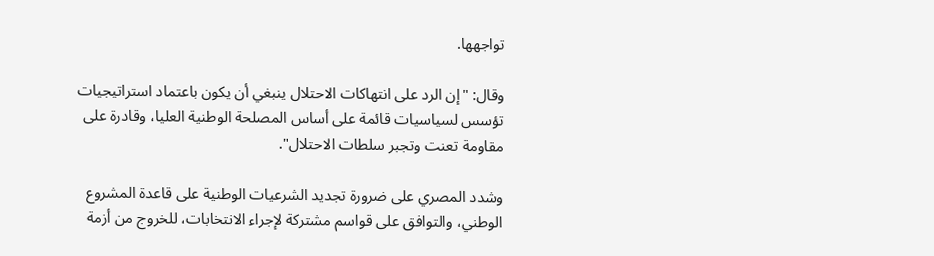تواجهها.

وقال: "إن الرد على انتهاكات الاحتلال ينبغي أن يكون باعتماد استراتيجيات تؤسس لسياسيات قائمة على أساس المصلحة الوطنية العليا، وقادرة على مقاومة تعنت وتجبر سلطات الاحتلال".

وشدد المصري على ضرورة تجديد الشرعيات الوطنية على قاعدة المشروع الوطني، والتوافق على قواسم مشتركة لإجراء الانتخابات، للخروج من أزمة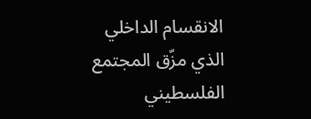الانقسام الداخلي الذي مزّق المجتمع الفلسطيني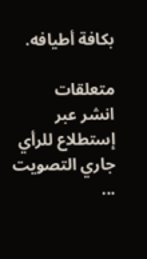بكافة أطيافه.

متعلقات
انشر عبر
إستطلاع للرأي
جاري التصويت ...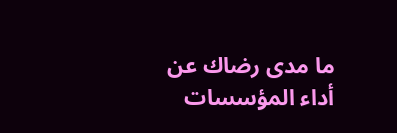ما مدى رضاك عن أداء المؤسسات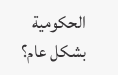الحكومية بشكل عام؟